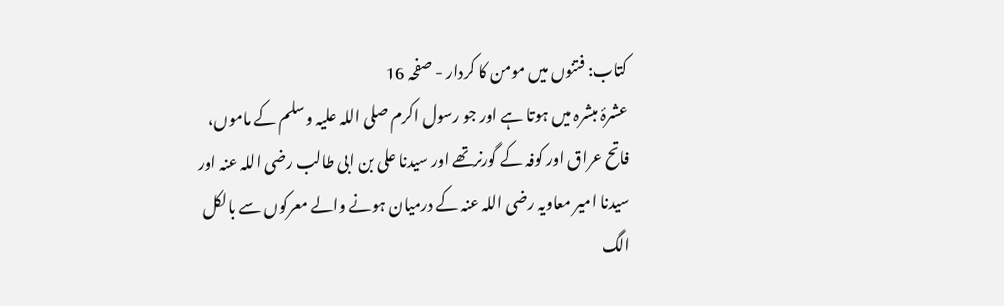کتاب: فتنوں میں مومن کا کردار - صفحہ 16
عشرۂ مبشرہ میں ہوتا ہے اور جو رسول اکرم صلی اللہ علیہ وسلم کے ماموں، فاتح عراق اور کوفہ کے گورنرتھے اور سیدنا علی بن ابی طالب رضی اللہ عنہ اور سیدنا امیر معاویہ رضی اللہ عنہ کے درمیان ہونے والے معرکوں سے بالکل الگ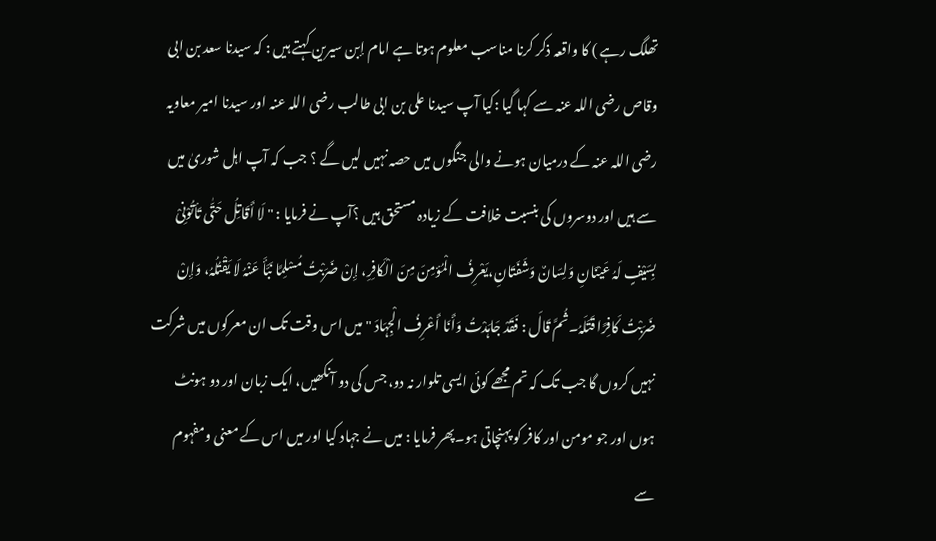تھلگ رہے ) کا واقعہ ذکر کرنا مناسب معلوم ہوتا ہے امام إبن سیرین کہتے ہیں : کہ سیدنا سعد بن ابی وقاص رضی اللہ عنہ سے کہا گیا :کیا آپ سیدنا علی بن ابی طالب رضی اللہ عنہ اور سیدنا امیر معاویہ رضی اللہ عنہ کے درمیان ہونے والی جنگوں میں حصہ نہیں لیں گے ؟ جب کہ آپ اہل شوریٰ میں سے ہیں اور دوسروں کی بنسبت خلافت کے زیادہ مستحق ہیں ؟آپ نے فرمایا : " لَا أَقَاتِلُ حَتّٰی تَأتُوْنِیْ بِسَیْفٍ لَہُ عَیْنَانِ وَلِسَانٌ وَشَفَتَانِ،یَعْرِفُ الْمُؤمِنَ مِنَ الْکَافِرِ، إِنْ ضَرَبْتُ مُسْلِمًا نَبَّأَ عَنْہُ لَا یَقْتُلُہُ، وَإِنْ ضَرَبْتُ کَافِرًا قَتَلَہُ۔ثُمَّ قَالَ : فَقَدْ جَاہَدْتُ وَأَنَا أَعْرِفُ الْجِہَادَ "میں اس وقت تک ان معرکوں میں شرکت نہیں کروں گا جب تک کہ تم مجھے کوئی ایسی تلوار نہ دو، جس کی دو آنکھیں، ایک زبان اور دو ہونٹ ہوں اور جو مومن اور کافر کو پہنچاتی ہو۔پھر فرمایا : میں نے جہاد کیا اور میں اس کے معنی ومفہوم سے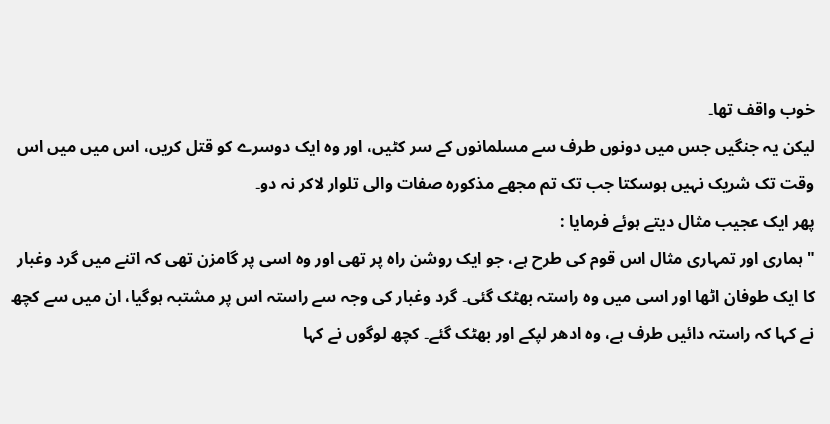خوب واقف تھا۔
لیکن یہ جنگیں جس میں دونوں طرف سے مسلمانوں کے سر کٹیں، اور وہ ایک دوسرے کو قتل کریں، اس میں میں اس وقت تک شریک نہیں ہوسکتا جب تک تم مجھے مذکورہ صفات والی تلوار لاکر نہ دو۔
پھر ایک عجیب مثال دیتے ہوئے فرمایا :
" ہماری اور تمہاری مثال اس قوم کی طرح ہے، جو ایک روشن راہ پر تھی اور وہ اسی پر گامزن تھی کہ اتنے میں گرد وغبار کا ایک طوفان اٹھا اور اسی میں وہ راستہ بھٹک گئی۔ گرد وغبار کی وجہ سے راستہ اس پر مشتبہ ہوگیا، ان میں سے کچھ نے کہا کہ راستہ دائیں طرف ہے، وہ ادھر لپکے اور بھٹک گئے۔ کچھ لوگوں نے کہا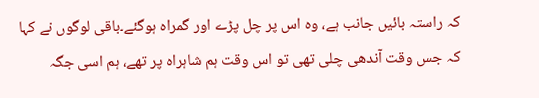کہ راستہ بائیں جانب ہے، وہ اس پر چل پڑے اور گمراہ ہوگئے۔باقی لوگوں نے کہا کہ جس وقت آندھی چلی تھی تو اس وقت ہم شاہراہ پر تھے، ہم اسی جگہ